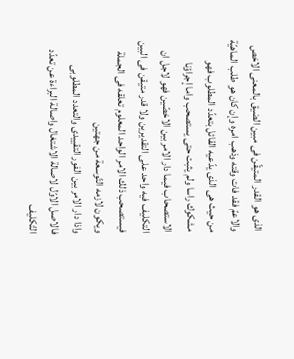الذى هو القدر المتيقّن فى مبين الضيق بالمعنى الاخص والاعمّ فقد فات وقته وذهب امره وإن كان هو طلب الماهيّة من حيث هى الذى يدّعيه القائل بتعدّد المطلوب فهو مشكوك راسا ولم يثبت حتى يستصحب واما إجراؤنا الاستصحاب فيما دار الامر بين الاخصّين فهو لاجل ان التكليف فيه واحد على التقديرين ولا قدر متيقن فى البين فيستصحب ذلك الامر الواحد المعلوم تعلقه فى الجملة ويكون لازمه التّوسعة من جهتين
واذا دار الامر بين الفور التقييدى والتعدد المطلوبى
فالاصل الاوّل لاصالة الاشتغال واصالة البراءة عن تعدّد التّكليف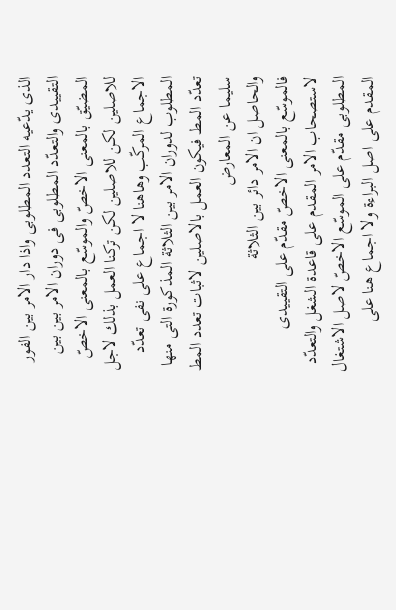الذى يدّعيه التعدد المطلوبى واذا دار الامر بين الفور التقييدى والتعدّد المطلوبى فى دوران الامر بين بين المضيّق بالمعنى الاخصّ والموسّع بالمعنى الاخصّ للاصلين لكن للاصلين لكن تركنا العمل بذلك لاجل الاجماع المركّب وهاهنا لا اجماع على نفى تعدّد المطلوب لدوران الامر بين الثلاثة المذكورة التى منها تعدّد المط فيكون العمل بالاصلين لاثبات تعدد المط سليما عن المعارض
والحاصل ان الامر دائر بين الثلاثة
فالموسّع بالمعنى الاخصّ مقدّم على التقييدى لاستصحاب الامر المقدم على قاعدة الشغل والتعدّد المطلوبى مقدّم على الموسّع الاخصّ لاصل الاشتغال المقدم على اصل البراءة ولا اجماع هنا على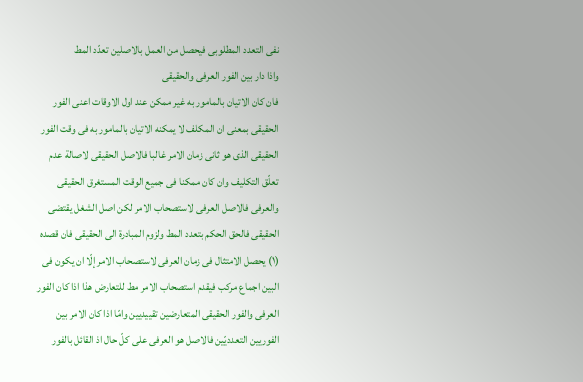نفى التعدد المطلوبى فيحصل من العمل بالاصلين تعدّد المط
واذا دار بين الفور العرفى والحقيقى
فان كان الاتيان بالمامور به غير ممكن عند اول الاوقات اعنى الفور الحقيقى بمعنى ان المكلف لا يمكنه الاتيان بالمامور به فى وقت الفور الحقيقى الذى هو ثانى زمان الامر غالبا فالاصل الحقيقى لاصالة عدم تعلّق التكليف وان كان ممكنا فى جميع الوقت المستغرق الحقيقى والعرفى فالاصل العرفى لاستصحاب الامر لكن اصل الشغل يقتضى الحقيقى فالحق الحكم بتعدد المط ولزوم المبادرة الى الحقيقى فان قصده (١) يحصل الامتثال فى زمان العرفى لاستصحاب الامر إلّا ان يكون فى البين اجماع مركب فيقدم استصحاب الامر مط للتعارض هذا اذا كان الفور العرفى والفور الحقيقى المتعارضين تقييديين وامّا اذا كان الامر بين الفوريين التعدديّين فالاصل هو العرفى على كلّ حال اذ القائل بالفور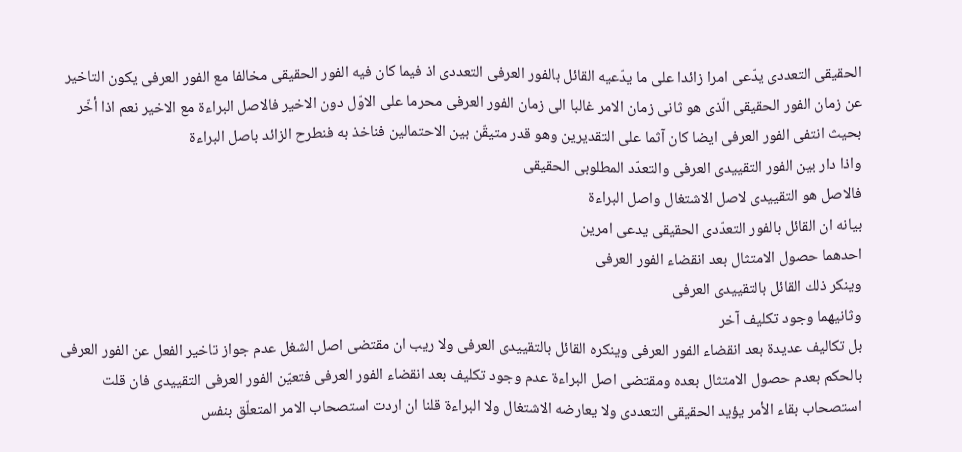الحقيقى التعددى يدّعى امرا زائدا على ما يدّعيه القائل بالفور العرفى التعددى اذ فيما كان فيه الفور الحقيقى مخالفا مع الفور العرفى يكون التاخير عن زمان الفور الحقيقى الّذى هو ثانى زمان الامر غالبا الى زمان الفور العرفى محرما على الاوّل دون الاخير فالاصل البراءة مع الاخير نعم اذا أخّر بحيث انتفى الفور العرفى ايضا كان آثما على التقديرين وهو قدر متيقّن بين الاحتمالين فناخذ به فنطرح الزائد باصل البراءة
واذا دار بين الفور التقييدى العرفى والتعدّد المطلوبى الحقيقى
فالاصل هو التقييدى لاصل الاشتغال واصل البراءة
بيانه ان القائل بالفور التعدّدى الحقيقى يدعى امرين
احدهما حصول الامتثال بعد انقضاء الفور العرفى
وينكر ذلك القائل بالتقييدى العرفى
وثانيهما وجود تكليف آخر
بل تكاليف عديدة بعد انقضاء الفور العرفى وينكره القائل بالتقييدى العرفى ولا ريب ان مقتضى اصل الشغل عدم جواز تاخير الفعل عن الفور العرفى بالحكم بعدم حصول الامتثال بعده ومقتضى اصل البراءة عدم وجود تكليف بعد انقضاء الفور العرفى فتعيّن الفور العرفى التقييدى فان قلت استصحاب بقاء الأمر يؤيد الحقيقى التعددى ولا يعارضه الاشتغال ولا البراءة قلنا ان اردت استصحاب الامر المتعلّق بنفس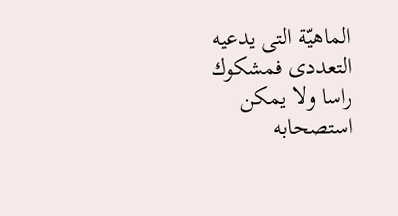الماهيّة التى يدعيه التعددى فمشكوك راسا ولا يمكن استصحابه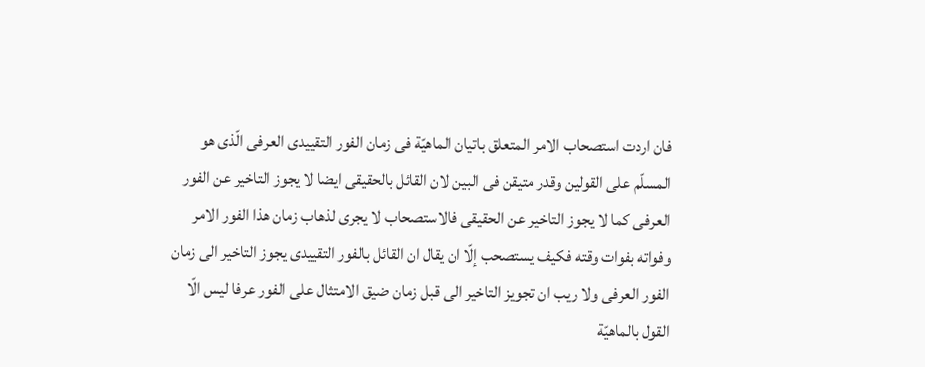فان اردت استصحاب الامر المتعلق باتيان الماهيّة فى زمان الفور التقييدى العرفى الّذى هو المسلّم على القولين وقدر متيقن فى البين لان القائل بالحقيقى ايضا لا يجوز التاخير عن الفور العرفى كما لا يجوز التاخير عن الحقيقى فالاستصحاب لا يجرى لذهاب زمان هذا الفور الامر وفواته بفوات وقته فكيف يستصحب إلّا ان يقال ان القائل بالفور التقييدى يجوز التاخير الى زمان الفور العرفى ولا ريب ان تجويز التاخير الى قبل زمان ضيق الامتثال على الفور عرفا ليس الّا القول بالماهيّة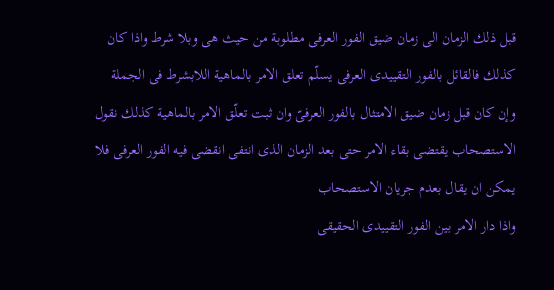قبل ذلك الزمان الى زمان ضيق الفور العرفى مطلوبة من حيث هى وبلا شرط واذا كان كذلك فالقائل بالفور التقييدى العرفى يسلّم تعلق الامر بالماهية اللابشرط فى الجملة وإن كان قبل زمان ضيق الامتثال بالفور العرفىّ وان ثبت تعلّق الامر بالماهية كذلك نقول الاستصحاب يقتضى بقاء الامر حتى بعد الزمان الذى انتفى انقضى فيه الفور العرفى فلا يمكن ان يقال بعدم جريان الاستصحاب
واذا دار الامر بين الفور التقييدى الحقيقى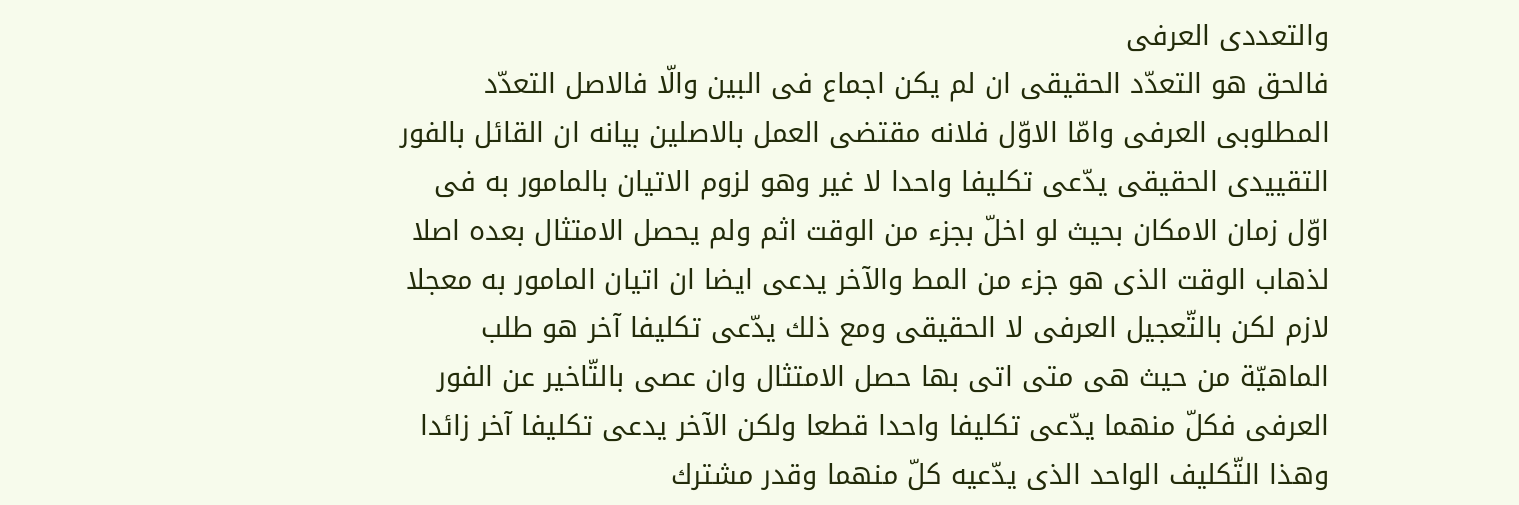والتعددى العرفى
فالحق هو التعدّد الحقيقى ان لم يكن اجماع فى البين والّا فالاصل التعدّد المطلوبى العرفى وامّا الاوّل فلانه مقتضى العمل بالاصلين بيانه ان القائل بالفور التقييدى الحقيقى يدّعى تكليفا واحدا لا غير وهو لزوم الاتيان بالمامور به فى اوّل زمان الامكان بحيث لو اخلّ بجزء من الوقت اثم ولم يحصل الامتثال بعده اصلا لذهاب الوقت الذى هو جزء من المط والآخر يدعى ايضا ان اتيان المامور به معجلا لازم لكن بالتّعجيل العرفى لا الحقيقى ومع ذلك يدّعى تكليفا آخر هو طلب الماهيّة من حيث هى متى اتى بها حصل الامتثال وان عصى بالتّاخير عن الفور العرفى فكلّ منهما يدّعى تكليفا واحدا قطعا ولكن الآخر يدعى تكليفا آخر زائدا وهذا التّكليف الواحد الذى يدّعيه كلّ منهما وقدر مشترك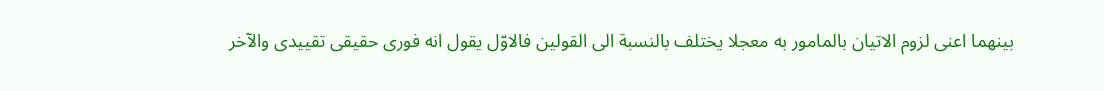بينهما اعنى لزوم الاتيان بالمامور به معجلا يختلف بالنسبة الى القولين فالاوّل يقول انه فورى حقيقى تقييدى والآخر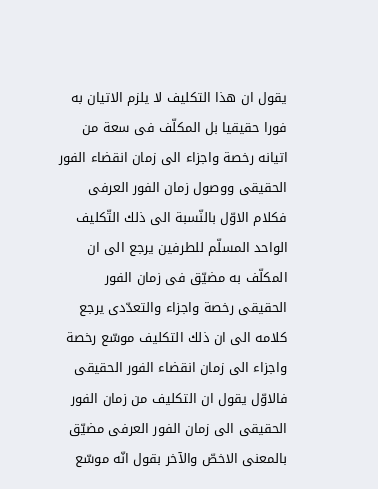يقول ان هذا التكليف لا يلزم الاتيان به فورا حقيقيا بل المكلّف فى سعة من اتيانه رخصة واجزاء الى زمان انقضاء الفور الحقيقى ووصول زمان الفور العرفى فكلام الاوّل بالنّسبة الى ذلك التّكليف الواحد المسلّم للطرفين يرجع الى ان المكلّف به مضيّق فى زمان الفور الحقيقى رخصة واجزاء والتعدّدى يرجع كلامه الى ان ذلك التكليف موسّع رخصة واجزاء الى زمان انقضاء الفور الحقيقى فالاوّل يقول ان التكليف من زمان الفور الحقيقى الى زمان الفور العرفى مضيّق بالمعنى الاخصّ والآخر بقول انّه موسّع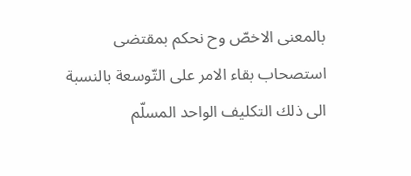بالمعنى الاخصّ وح نحكم بمقتضى استصحاب بقاء الامر على التّوسعة بالنسبة الى ذلك التكليف الواحد المسلّم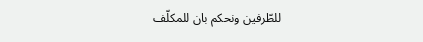للطّرفين ونحكم بان للمكلّف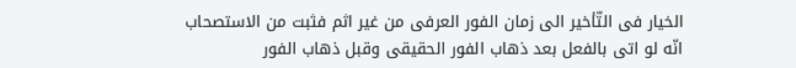الخيار فى التّأخير الى زمان الفور العرفى من غير اثم فثبت من الاستصحاب انّه لو اتى بالفعل بعد ذهاب الفور الحقيقى وقبل ذهاب الفور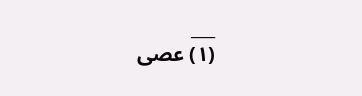___
(١) عصى